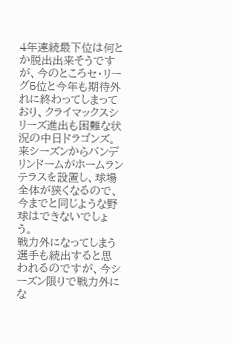4年連続最下位は何とか脱出出来そうですが、今のところセ・リーグ5位と今年も期待外れに終わってしまっており、クライマックスシリーズ進出も困難な状況の中日ドラゴンズ。
来シーズンからバンデリンドームがホームランテラスを設置し、球場全体が狭くなるので、今までと同じような野球はできないでしょう。
戦力外になってしまう選手も続出すると思われるのですが、今シーズン限りで戦力外にな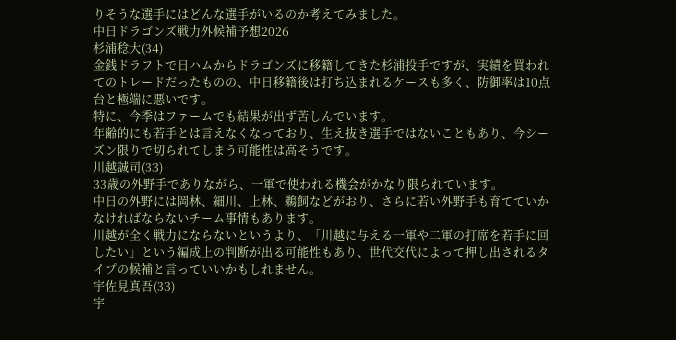りそうな選手にはどんな選手がいるのか考えてみました。
中日ドラゴンズ戦力外候補予想2026
杉浦稔大(34)
金銭ドラフトで日ハムからドラゴンズに移籍してきた杉浦投手ですが、実績を買われてのトレードだったものの、中日移籍後は打ち込まれるケースも多く、防御率は10点台と極端に悪いです。
特に、今季はファームでも結果が出ず苦しんでいます。
年齢的にも若手とは言えなくなっており、生え抜き選手ではないこともあり、今シーズン限りで切られてしまう可能性は高そうです。
川越誠司(33)
33歳の外野手でありながら、一軍で使われる機会がかなり限られています。
中日の外野には岡林、細川、上林、鵜飼などがおり、さらに若い外野手も育てていかなければならないチーム事情もあります。
川越が全く戦力にならないというより、「川越に与える一軍や二軍の打席を若手に回したい」という編成上の判断が出る可能性もあり、世代交代によって押し出されるタイプの候補と言っていいかもしれません。
宇佐見真吾(33)
宇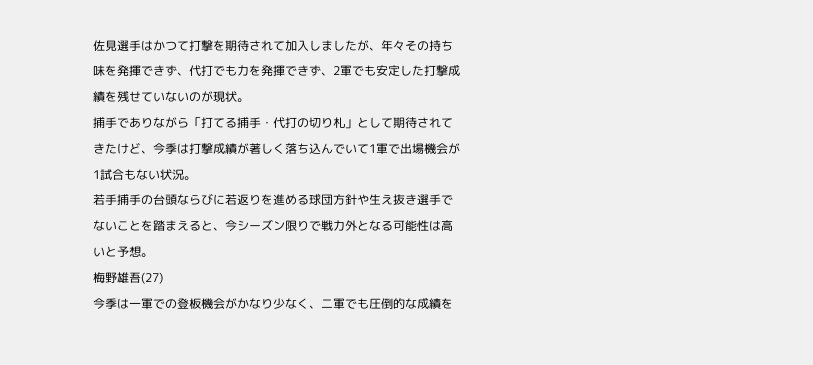佐見選手はかつて打撃を期待されて加入しましたが、年々その持ち味を発揮できず、代打でも力を発揮できず、2軍でも安定した打撃成績を残せていないのが現状。
捕手でありながら「打てる捕手・代打の切り札」として期待されてきたけど、今季は打撃成績が著しく落ち込んでいて1軍で出場機会が1試合もない状況。
若手捕手の台頭ならびに若返りを進める球団方針や生え抜き選手でないことを踏まえると、今シーズン限りで戦力外となる可能性は高いと予想。
梅野雄吾(27)
今季は一軍での登板機会がかなり少なく、二軍でも圧倒的な成績を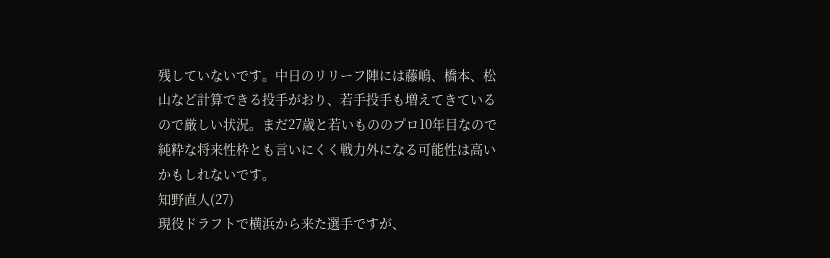残していないです。中日のリリーフ陣には藤嶋、橋本、松山など計算できる投手がおり、若手投手も増えてきているので厳しい状況。まだ27歳と若いもののプロ10年目なので純粋な将来性枠とも言いにくく戦力外になる可能性は高いかもしれないです。
知野直人(27)
現役ドラフトで横浜から来た選手ですが、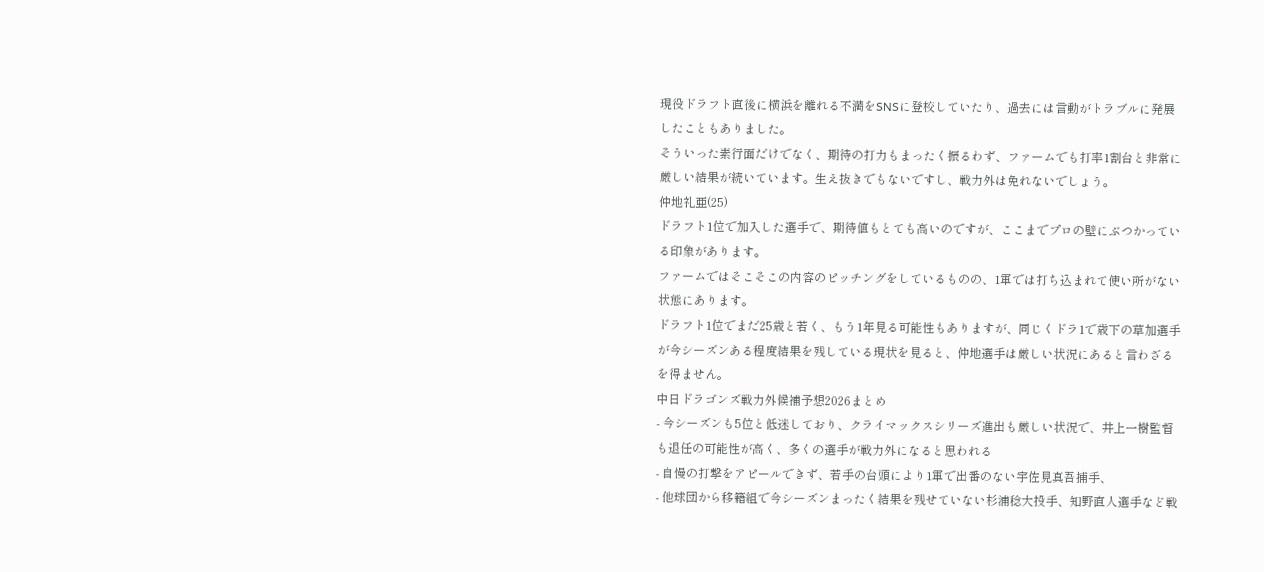現役ドラフト直後に横浜を離れる不満をSNSに登校していたり、過去には言動がトラブルに発展したこともありました。
そういった素行面だけでなく、期待の打力もまったく振るわず、ファームでも打率1割台と非常に厳しい結果が続いています。生え抜きでもないですし、戦力外は免れないでしょう。
仲地礼亜(25)
ドラフト1位で加入した選手で、期待値もとても高いのですが、ここまでプロの壁にぶつかっている印象があります。
ファームではそこそこの内容のピッチングをしているものの、1軍では打ち込まれて使い所がない状態にあります。
ドラフト1位でまだ25歳と若く、もう1年見る可能性もありますが、同じくドラ1で歳下の草加選手が今シーズンある程度結果を残している現状を見ると、仲地選手は厳しい状況にあると言わざるを得ません。
中日ドラゴンズ戦力外候補予想2026まとめ
- 今シーズンも5位と低迷しており、クライマックスシリーズ進出も厳しい状況で、井上一樹監督も退任の可能性が高く、多くの選手が戦力外になると思われる
- 自慢の打撃をアピールできず、若手の台頭により1軍で出番のない宇佐見真吾捕手、
- 他球団から移籍組で今シーズンまったく結果を残せていない杉浦稔大投手、知野直人選手など戦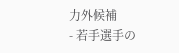力外候補
- 若手選手の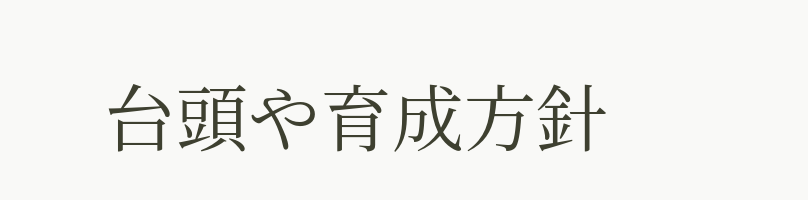台頭や育成方針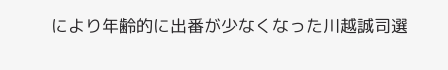により年齢的に出番が少なくなった川越誠司選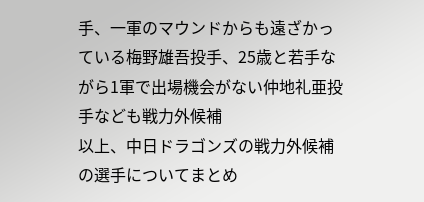手、一軍のマウンドからも遠ざかっている梅野雄吾投手、25歳と若手ながら1軍で出場機会がない仲地礼亜投手なども戦力外候補
以上、中日ドラゴンズの戦力外候補の選手についてまとめ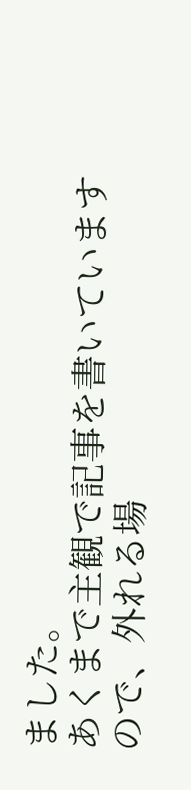ました。
あくまで主観で記事を書いていますので、外れる場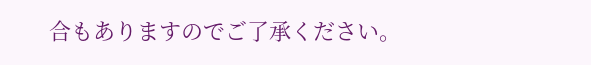合もありますのでご了承ください。